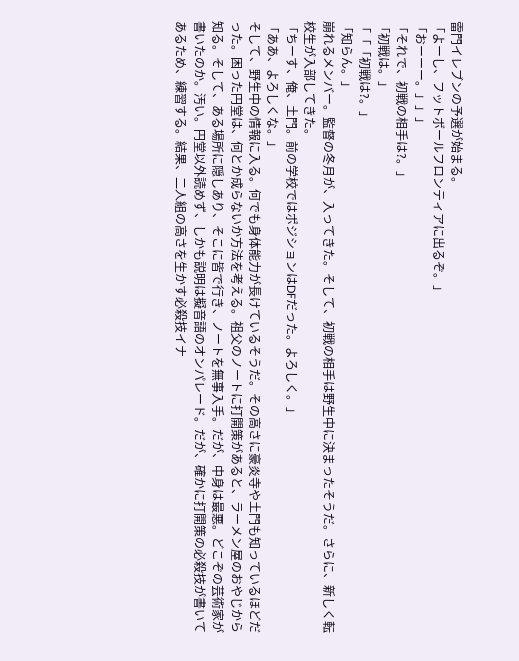雷門イレブンの予選が始まる。
「よーし、フットボールフロンティアに出るぞ。」
「おーーー。」」」
「それで、初戦の相手は?。」
「初戦は。」
「「「初戦は?。」
「知らん。」
崩れるメンバー。監督の冬月が、入ってきた。そして、初戦の相手は野生中に決まったそうだ。さらに、新しく転校生が入部してきた。
「ちーす、俺、土門。前の学校ではポジションはDFだった。よろしく。」
「ああ、よろしくな。」
そして、野生中の情報に入る。何でも身体能力が長けているそうだ。その高さに豪炎寺や土門も知っているほどだった。困った円堂は、何とか成らないか方法を考える。祖父のノートに打開策があると、ラーメン屋のおやじから知る。そして、ある場所に隠しあり、そこに皆で行き、ノートを無事入手。だが、中身は最悪。どこぞの芸術家が書いたのか。汚い。円堂以外読めず、しかも説明は擬音語のオンパレード。だが、確かに打開策の必殺技が書いてあるため、練習する。結果、二人組の高さを生かす必殺技イナ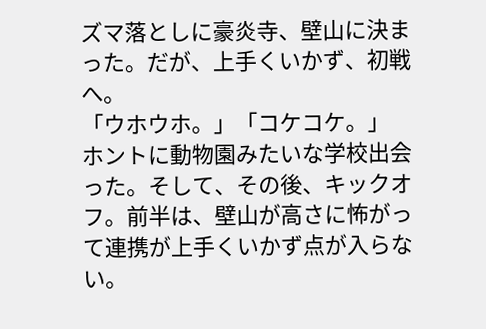ズマ落としに豪炎寺、壁山に決まった。だが、上手くいかず、初戦へ。
「ウホウホ。」「コケコケ。」
ホントに動物園みたいな学校出会った。そして、その後、キックオフ。前半は、壁山が高さに怖がって連携が上手くいかず点が入らない。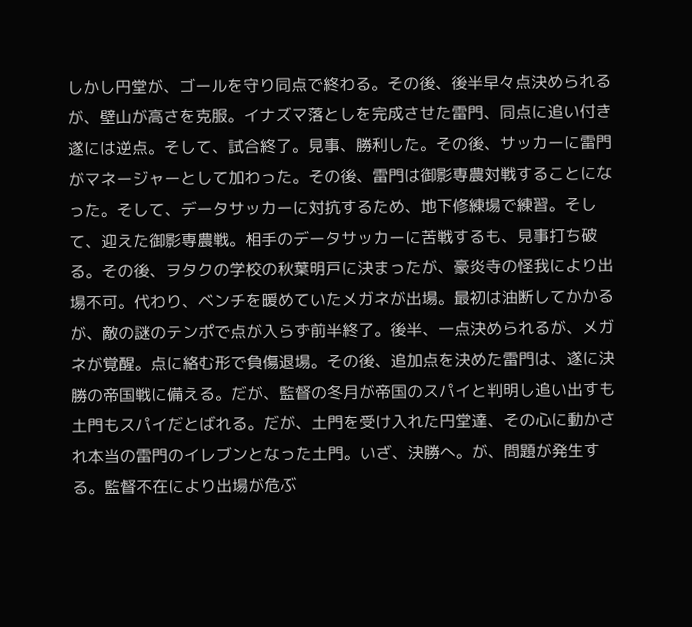しかし円堂が、ゴールを守り同点で終わる。その後、後半早々点決められるが、壁山が高さを克服。イナズマ落としを完成させた雷門、同点に追い付き遂には逆点。そして、試合終了。見事、勝利した。その後、サッカーに雷門がマネージャーとして加わった。その後、雷門は御影専農対戦することになった。そして、データサッカーに対抗するため、地下修練場で練習。そして、迎えた御影専農戦。相手のデータサッカーに苦戦するも、見事打ち破る。その後、ヲタクの学校の秋葉明戸に決まったが、豪炎寺の怪我により出場不可。代わり、ベンチを暖めていたメガネが出場。最初は油断してかかるが、敵の謎のテンポで点が入らず前半終了。後半、一点決められるが、メガネが覚醒。点に絡む形で負傷退場。その後、追加点を決めた雷門は、遂に決勝の帝国戦に備える。だが、監督の冬月が帝国のスパイと判明し追い出すも土門もスパイだとばれる。だが、土門を受け入れた円堂達、その心に動かされ本当の雷門のイレブンとなった土門。いざ、決勝へ。が、問題が発生する。監督不在により出場が危ぶ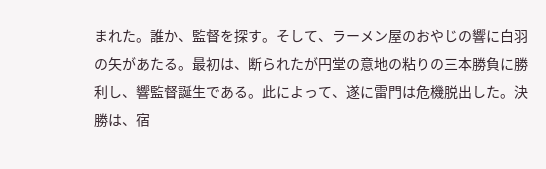まれた。誰か、監督を探す。そして、ラーメン屋のおやじの響に白羽の矢があたる。最初は、断られたが円堂の意地の粘りの三本勝負に勝利し、響監督誕生である。此によって、遂に雷門は危機脱出した。決勝は、宿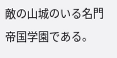敵の山城のいる名門 帝国学園である。